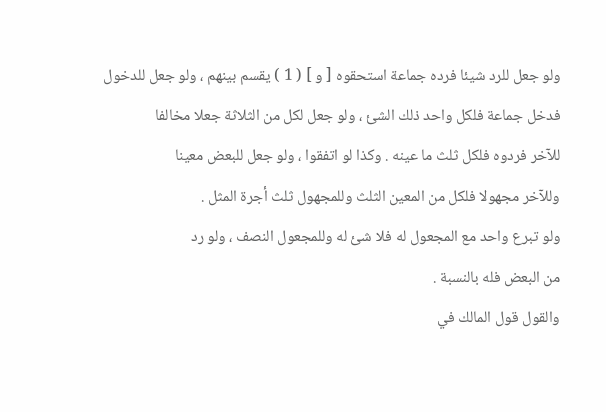ولو جعل للرد شيئا فرده جماعة استحقوه [ و ] ( 1 ) يقسم بينهم ، ولو جعل للدخول
فدخل جماعة فلكل واحد ذلك الشئ ، ولو جعل لكل من الثلاثة جعلا مخالفا
للآخر فردوه فلكل ثلث ما عينه . وكذا لو اتفقوا ، ولو جعل للبعض معينا
وللآخر مجهولا فلكل من المعين الثلث وللمجهول ثلث أجرة المثل .
ولو تبرع واحد مع المجعول له فلا شئ له وللمجعول النصف ، ولو رد
من البعض فله بالنسبة .
والقول قول المالك في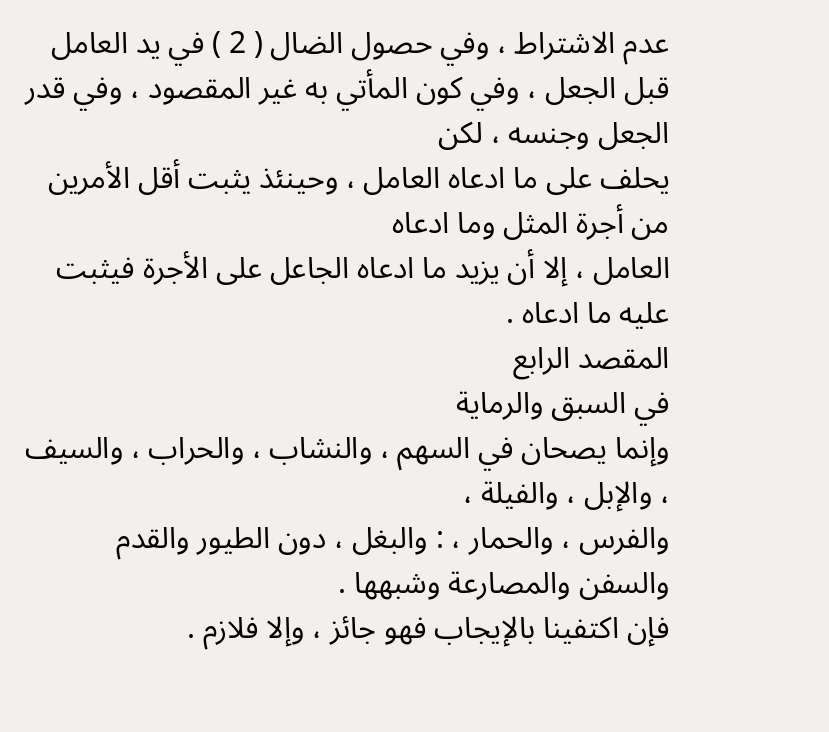عدم الاشتراط ، وفي حصول الضال ( 2 ) في يد العامل
قبل الجعل ، وفي كون المأتي به غير المقصود ، وفي قدر الجعل وجنسه ، لكن
يحلف على ما ادعاه العامل ، وحينئذ يثبت أقل الأمرين من أجرة المثل وما ادعاه
العامل ، إلا أن يزيد ما ادعاه الجاعل على الأجرة فيثبت عليه ما ادعاه .
المقصد الرابع
في السبق والرماية
وإنما يصحان في السهم ، والنشاب ، والحراب ، والسيف ، والإبل ، والفيلة ،
والفرس ، والحمار ، : والبغل ، دون الطيور والقدم والسفن والمصارعة وشبهها .
فإن اكتفينا بالإيجاب فهو جائز ، وإلا فلازم .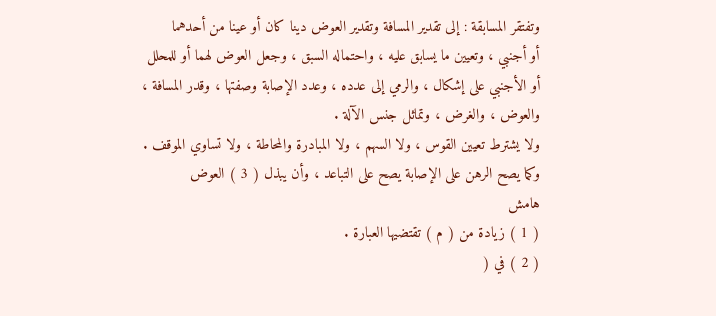وتفتقر المسابقة : إلى تقدير المسافة وتقدير العوض دينا كان أو عينا من أحدهما
أو أجنبي ، وتعيين ما يسابق عليه ، واحتماله السبق ، وجعل العوض لهما أو للمحلل
أو الأجنبي على إشكال ، والرمي إلى عدده ، وعدد الإصابة وصفتها ، وقدر المسافة ،
والعوض ، والغرض ، وتماثل جنس الآلة .
ولا يشترط تعيين القوس ، ولا السهم ، ولا المبادرة والمحاطة ، ولا تساوي الموقف .
وكما يصح الرهن على الإصابة يصح على التباعد ، وأن يبذل ( 3 ) العوض
هامش
( 1 ) زيادة من ( م ) تقتضيها العبارة .
( 2 ) في (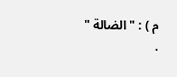م ) : " الضالة " .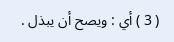( 3 ) أي : ويصح أن يبذل .